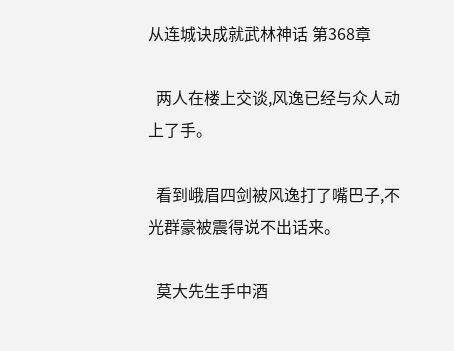从连城诀成就武林神话 第368章

  两人在楼上交谈,风逸已经与众人动上了手。

  看到峨眉四剑被风逸打了嘴巴子,不光群豪被震得说不出话来。

  莫大先生手中酒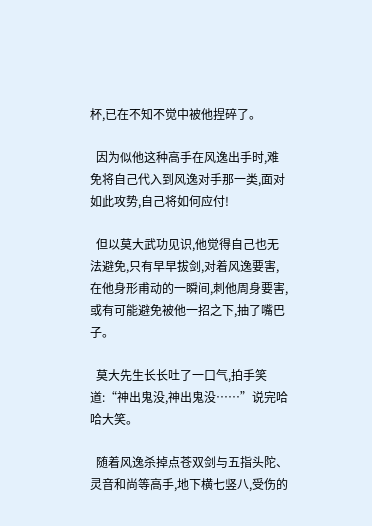杯,已在不知不觉中被他捏碎了。

  因为似他这种高手在风逸出手时,难免将自己代入到风逸对手那一类,面对如此攻势,自己将如何应付!

  但以莫大武功见识,他觉得自己也无法避免,只有早早拔剑,对着风逸要害,在他身形甫动的一瞬间,刺他周身要害,或有可能避免被他一招之下,抽了嘴巴子。

  莫大先生长长吐了一口气,拍手笑道:“神出鬼没,神出鬼没……”说完哈哈大笑。

  随着风逸杀掉点苍双剑与五指头陀、灵音和尚等高手,地下横七竖八,受伤的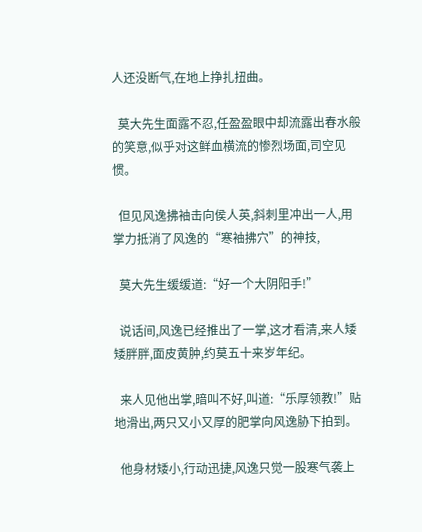人还没断气,在地上挣扎扭曲。

  莫大先生面露不忍,任盈盈眼中却流露出春水般的笑意,似乎对这鲜血横流的惨烈场面,司空见惯。

  但见风逸拂袖击向侯人英,斜刺里冲出一人,用掌力抵消了风逸的“寒袖拂穴”的神技,

  莫大先生缓缓道:“好一个大阴阳手!”

  说话间,风逸已经推出了一掌,这才看清,来人矮矮胖胖,面皮黄肿,约莫五十来岁年纪。

  来人见他出掌,暗叫不好,叫道:“乐厚领教!”贴地滑出,两只又小又厚的肥掌向风逸胁下拍到。

  他身材矮小,行动迅捷,风逸只觉一股寒气袭上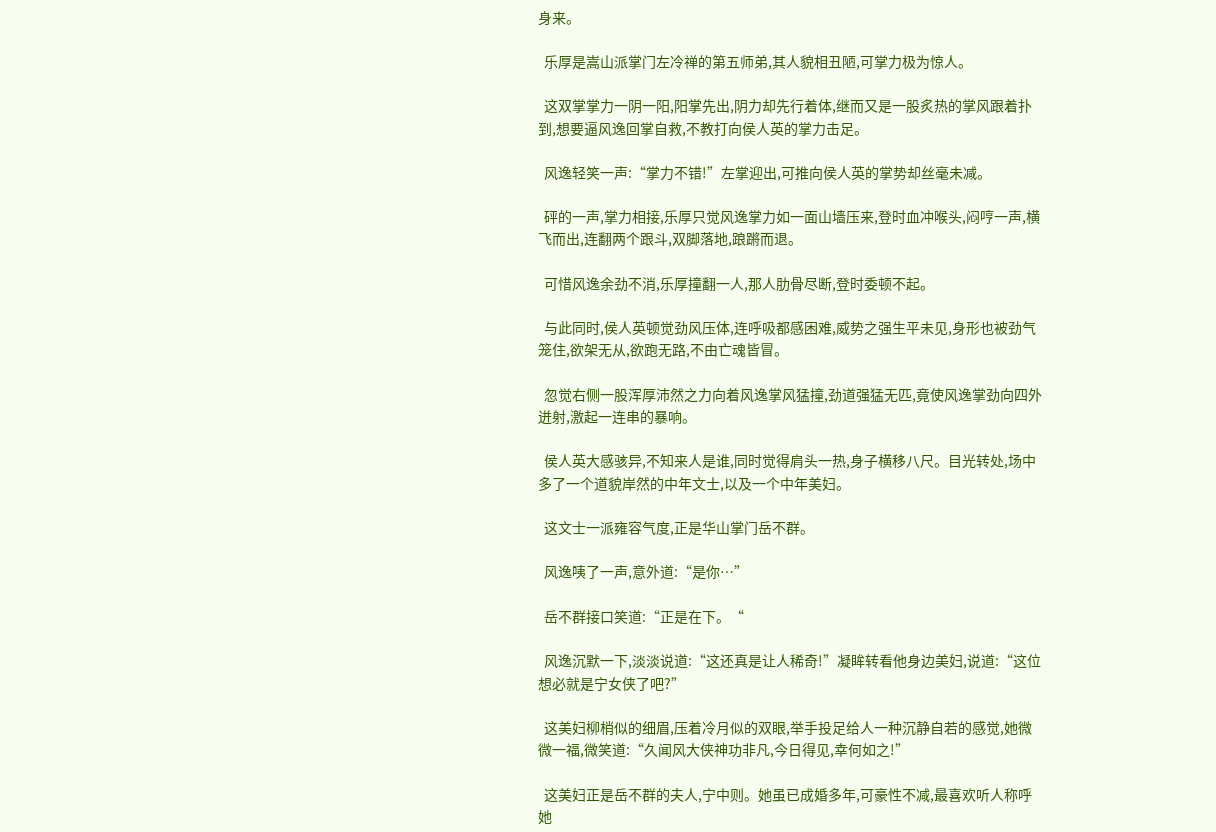身来。

  乐厚是嵩山派掌门左冷禅的第五师弟,其人貌相丑陋,可掌力极为惊人。

  这双掌掌力一阴一阳,阳掌先出,阴力却先行着体,继而又是一股炙热的掌风跟着扑到,想要逼风逸回掌自救,不教打向侯人英的掌力击足。

  风逸轻笑一声:“掌力不错!”左掌迎出,可推向侯人英的掌势却丝毫未减。

  砰的一声,掌力相接,乐厚只觉风逸掌力如一面山墙压来,登时血冲喉头,闷哼一声,横飞而出,连翻两个跟斗,双脚落地,踉蹡而退。

  可惜风逸余劲不消,乐厚撞翻一人,那人肋骨尽断,登时委顿不起。

  与此同时,侯人英顿觉劲风压体,连呼吸都感困难,威势之强生平未见,身形也被劲气笼住,欲架无从,欲跑无路,不由亡魂皆冒。

  忽觉右侧一股浑厚沛然之力向着风逸掌风猛撞,劲道强猛无匹,竟使风逸掌劲向四外迸射,激起一连串的暴响。

  侯人英大感骇异,不知来人是谁,同时觉得肩头一热,身子横移八尺。目光转处,场中多了一个道貌岸然的中年文士,以及一个中年美妇。

  这文士一派雍容气度,正是华山掌门岳不群。

  风逸咦了一声,意外道:“是你…”

  岳不群接口笑道:“正是在下。“

  风逸沉默一下,淡淡说道:“这还真是让人稀奇!”凝眸转看他身边美妇,说道:“这位想必就是宁女侠了吧?”

  这美妇柳梢似的细眉,压着冷月似的双眼,举手投足给人一种沉静自若的感觉,她微微一福,微笑道:“久闻风大侠神功非凡,今日得见,幸何如之!”

  这美妇正是岳不群的夫人,宁中则。她虽已成婚多年,可豪性不减,最喜欢听人称呼她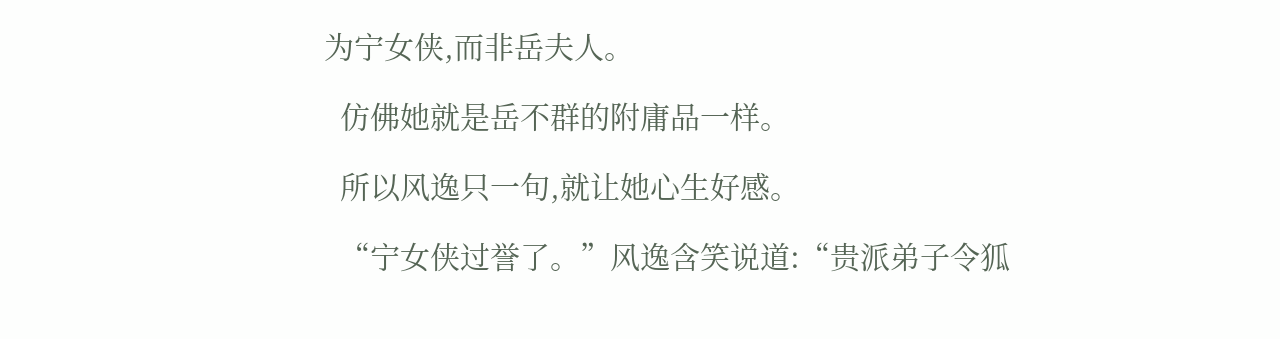为宁女侠,而非岳夫人。

  仿佛她就是岳不群的附庸品一样。

  所以风逸只一句,就让她心生好感。

  “宁女侠过誉了。”风逸含笑说道:“贵派弟子令狐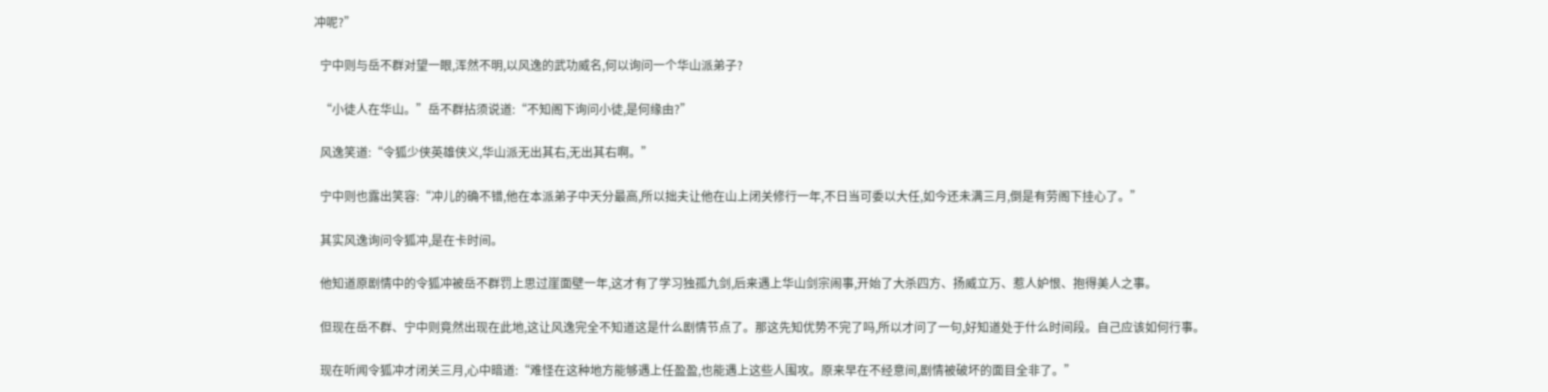冲呢?”

  宁中则与岳不群对望一眼,浑然不明,以风逸的武功威名,何以询问一个华山派弟子?

  “小徒人在华山。”岳不群拈须说道:“不知阁下询问小徒,是何缘由?”

  风逸笑道:“令狐少侠英雄侠义,华山派无出其右,无出其右啊。”

  宁中则也露出笑容:“冲儿的确不错,他在本派弟子中天分最高,所以拙夫让他在山上闭关修行一年,不日当可委以大任,如今还未满三月,倒是有劳阁下挂心了。”

  其实风逸询问令狐冲,是在卡时间。

  他知道原剧情中的令狐冲被岳不群罚上思过崖面壁一年,这才有了学习独孤九剑,后来遇上华山剑宗闹事,开始了大杀四方、扬威立万、惹人妒恨、抱得美人之事。

  但现在岳不群、宁中则竟然出现在此地,这让风逸完全不知道这是什么剧情节点了。那这先知优势不完了吗,所以才问了一句,好知道处于什么时间段。自己应该如何行事。

  现在听闻令狐冲才闭关三月,心中暗道:“难怪在这种地方能够遇上任盈盈,也能遇上这些人围攻。原来早在不经意间,剧情被破坏的面目全非了。”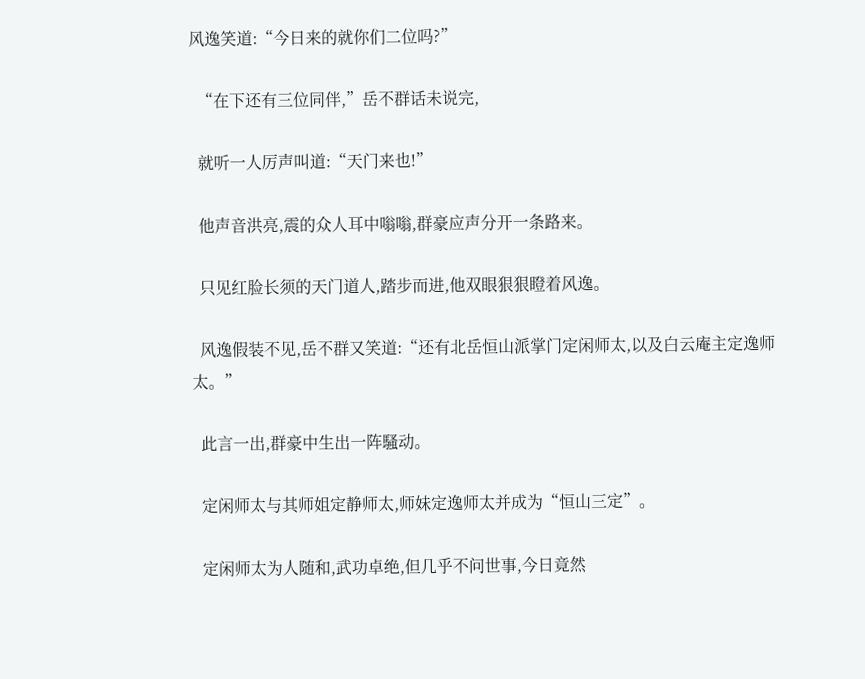风逸笑道:“今日来的就你们二位吗?”

  “在下还有三位同伴,”岳不群话未说完,

  就听一人厉声叫道:“天门来也!”

  他声音洪亮,震的众人耳中嗡嗡,群豪应声分开一条路来。

  只见红脸长须的天门道人,踏步而进,他双眼狠狠瞪着风逸。

  风逸假装不见,岳不群又笑道:“还有北岳恒山派掌门定闲师太,以及白云庵主定逸师太。”

  此言一出,群豪中生出一阵騷动。

  定闲师太与其师姐定静师太,师妹定逸师太并成为“恒山三定”。

  定闲师太为人随和,武功卓绝,但几乎不问世事,今日竟然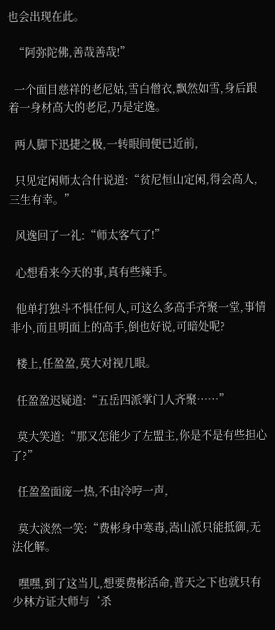也会出现在此。

  “阿弥陀佛,善哉善哉!”

  一个面目慈祥的老尼姑,雪白僧衣,飘然如雪,身后跟着一身材高大的老尼,乃是定逸。

  两人脚下迅捷之极,一转眼间便已近前,

  只见定闲师太合什说道:“贫尼恒山定闲,得会高人,三生有幸。”

  风逸回了一礼:“师太客气了!”

  心想看来今天的事,真有些辣手。

  他单打独斗不惧任何人,可这么多高手齐聚一堂,事情非小,而且明面上的高手,倒也好说,可暗处呢?

  楼上,任盈盈,莫大对视几眼。

  任盈盈迟疑道:“五岳四派掌门人齐聚……”

  莫大笑道:“那又怎能少了左盟主,你是不是有些担心了?”

  任盈盈面庞一热,不由冷哼一声,

  莫大淡然一笑:“费彬身中寒毒,嵩山派只能抵御,无法化解。

  嘿嘿,到了这当儿,想要费彬活命,普天之下也就只有少林方证大师与‘杀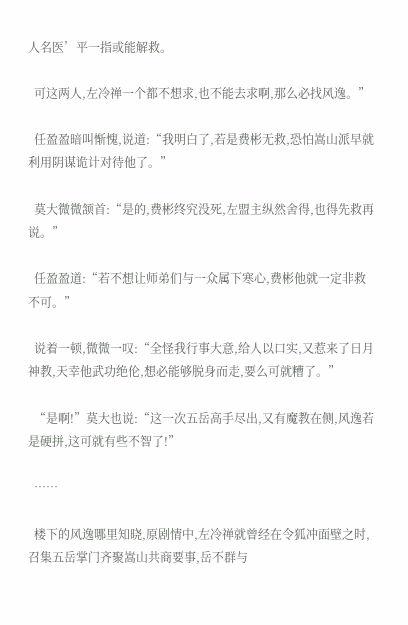人名医’平一指或能解救。

  可这两人,左冷禅一个都不想求,也不能去求啊,那么必找风逸。”

  任盈盈暗叫惭愧,说道:“我明白了,若是费彬无救,恐怕嵩山派早就利用阴谋诡计对待他了。”

  莫大微微颔首:“是的,费彬终究没死,左盟主纵然舍得,也得先救再说。”

  任盈盈道:“若不想让师弟们与一众属下寒心,费彬他就一定非救不可。”

  说着一顿,微微一叹:“全怪我行事大意,给人以口实,又惹来了日月神教,天幸他武功绝伦,想必能够脱身而走,要么可就糟了。”

  “是啊!”莫大也说:“这一次五岳高手尽出,又有魔教在侧,风逸若是硬拼,这可就有些不智了!”

  ……

  楼下的风逸哪里知晓,原剧情中,左冷禅就曾经在令狐冲面壁之时,召集五岳掌门齐聚嵩山共商要事,岳不群与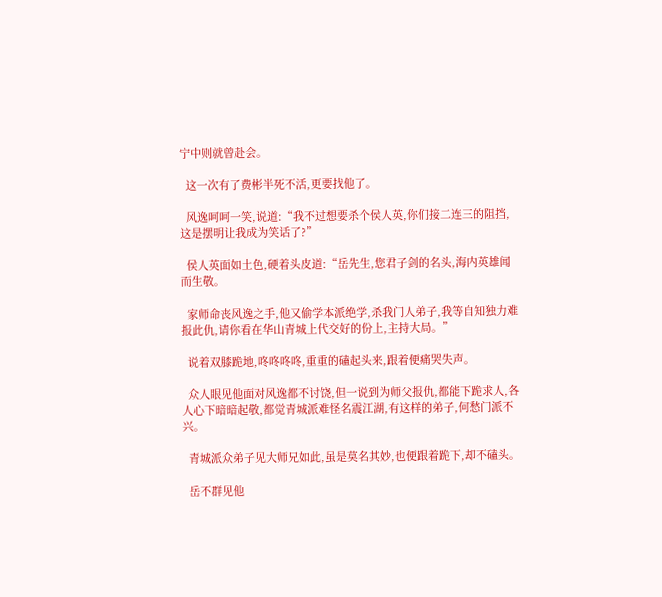宁中则就曾赴会。

  这一次有了费彬半死不活,更要找他了。

  风逸呵呵一笑,说道:“我不过想要杀个侯人英,你们接二连三的阻挡,这是摆明让我成为笑话了?”

  侯人英面如土色,硬着头皮道:“岳先生,您君子剑的名头,海内英雄闻而生敬。

  家师命丧风逸之手,他又偷学本派绝学,杀我门人弟子,我等自知独力难报此仇,请你看在华山青城上代交好的份上,主持大局。”

  说着双膝跪地,咚咚咚咚,重重的磕起头来,跟着便痛哭失声。

  众人眼见他面对风逸都不讨饶,但一说到为师父报仇,都能下跪求人,各人心下暗暗起敬,都觉青城派难怪名震江湖,有这样的弟子,何愁门派不兴。

  青城派众弟子见大师兄如此,虽是莫名其妙,也便跟着跪下,却不磕头。

  岳不群见他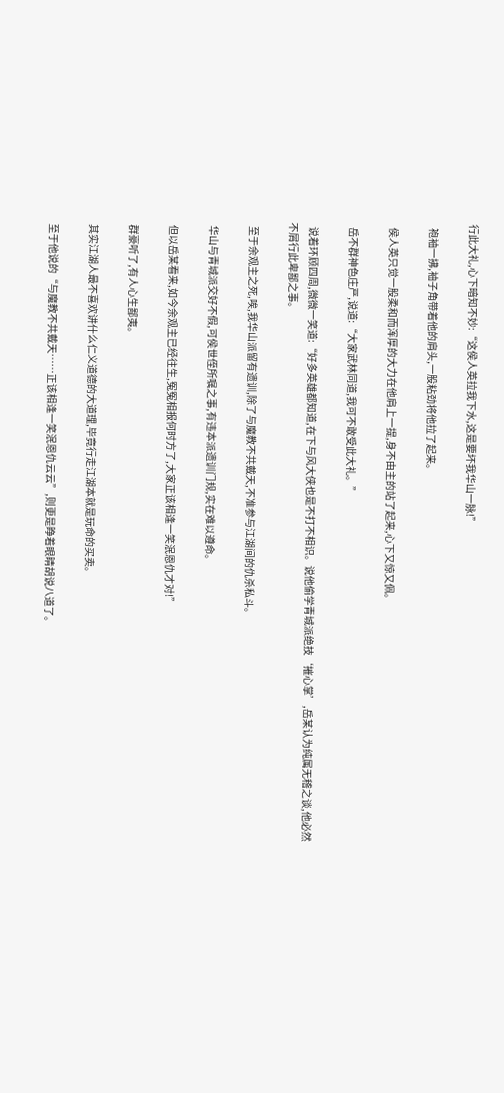行此大礼,心下暗知不妙:“这侯人英拉我下水,这是要坏我华山一脉!”

  袍袖一拂,袖子角带着他的肩头,一股粘劲将他拉了起来。

  侯人英只觉一股柔和而浑厚的大力在他肩上一提,身不由主的站了起来,心下又惊又佩。

  岳不群神色庄严,说道:“大家武林同道,我可不敢受此大礼。”

  说着环顾四周,微微一笑道:“好多英雄都知道,在下与风大侠也是不打不相识。说他偷学青城派绝技‘摧心掌’,岳某认为纯属无稽之谈,他必然不屑行此卑鄙之事。

  至于余观主之死,唉,我华山派留有遗训,除了与魔教不共戴天,不准参与江湖间的仇杀私斗。

  华山与青城派交好不假,可侯世侄所嘱之事,有违本派遗训门规,实在难以遵命。

  但以岳某看来,如今余观主已经往生,冤冤相报何时方了,大家正该相逢一笑泯恩仇才对!”

  群豪听了,有人心生鄙夷。

  其实江湖人最不喜欢讲什么仁义道德的大道理,毕竟行走江湖本就是玩命的买卖。

  至于他说的“与魔教不共戴天……正该相逢一笑泯恩仇云云”,则更是睁着眼睛胡说八道了。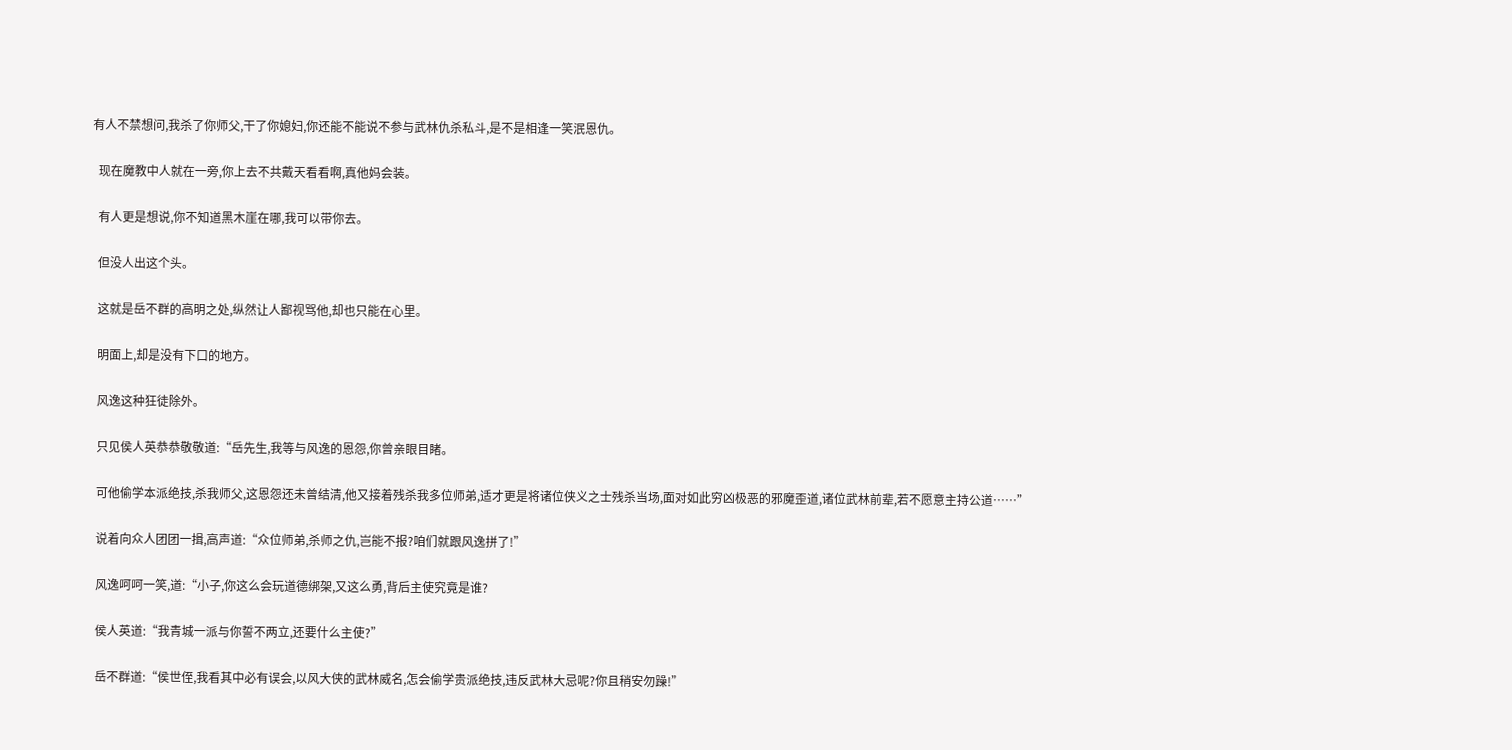有人不禁想问,我杀了你师父,干了你媳妇,你还能不能说不参与武林仇杀私斗,是不是相逢一笑泯恩仇。

  现在魔教中人就在一旁,你上去不共戴天看看啊,真他妈会装。

  有人更是想说,你不知道黑木崖在哪,我可以带你去。

  但没人出这个头。

  这就是岳不群的高明之处,纵然让人鄙视骂他,却也只能在心里。

  明面上,却是没有下口的地方。

  风逸这种狂徒除外。

  只见侯人英恭恭敬敬道:“岳先生,我等与风逸的恩怨,你曾亲眼目睹。

  可他偷学本派绝技,杀我师父,这恩怨还未曾结清,他又接着残杀我多位师弟,适才更是将诸位侠义之士残杀当场,面对如此穷凶极恶的邪魔歪道,诸位武林前辈,若不愿意主持公道……”

  说着向众人团团一揖,高声道:“众位师弟,杀师之仇,岂能不报?咱们就跟风逸拼了!”

  风逸呵呵一笑,道:“小子,你这么会玩道德绑架,又这么勇,背后主使究竟是谁?

  侯人英道:“我青城一派与你誓不两立,还要什么主使?”

  岳不群道:“侯世侄,我看其中必有误会,以风大侠的武林威名,怎会偷学贵派绝技,违反武林大忌呢?你且稍安勿躁!”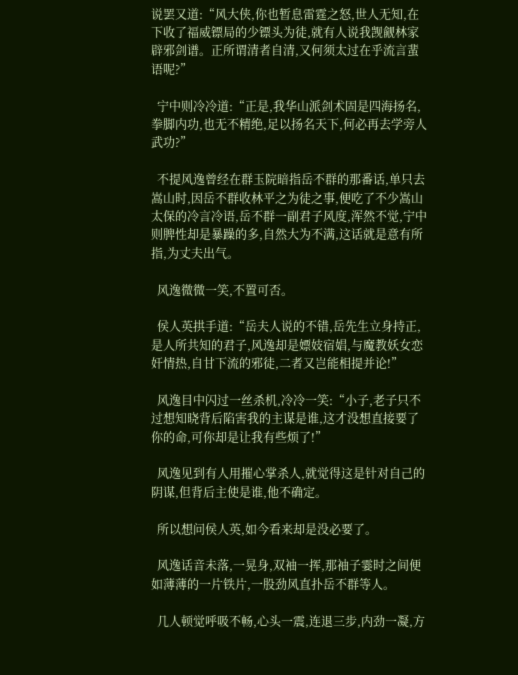说罢又道:“风大侠,你也暂息雷霆之怒,世人无知,在下收了福威镖局的少镖头为徒,就有人说我觊觎林家辟邪剑谱。正所谓清者自清,又何须太过在乎流言蜚语呢?”

  宁中则冷冷道:“正是,我华山派剑术固是四海扬名,拳脚内功,也无不精绝,足以扬名天下,何必再去学旁人武功?”

  不提风逸曾经在群玉院暗指岳不群的那番话,单只去嵩山时,因岳不群收林平之为徒之事,便吃了不少嵩山太保的冷言冷语,岳不群一副君子风度,浑然不觉,宁中则脾性却是暴躁的多,自然大为不满,这话就是意有所指,为丈夫出气。

  风逸微微一笑,不置可否。

  侯人英拱手道:“岳夫人说的不错,岳先生立身持正,是人所共知的君子,风逸却是嫖妓宿娼,与魔教妖女恋奸情热,自甘下流的邪徒,二者又岂能相提并论!”

  风逸目中闪过一丝杀机,冷冷一笑:“小子,老子只不过想知晓背后陷害我的主谋是谁,这才没想直接要了你的命,可你却是让我有些烦了!”

  风逸见到有人用摧心掌杀人,就觉得这是针对自己的阴谋,但背后主使是谁,他不确定。

  所以想问侯人英,如今看来却是没必要了。

  风逸话音未落,一晃身,双袖一挥,那袖子霎时之间便如薄薄的一片铁片,一股劲风直扑岳不群等人。

  几人顿觉呼吸不畅,心头一震,连退三步,内劲一凝,方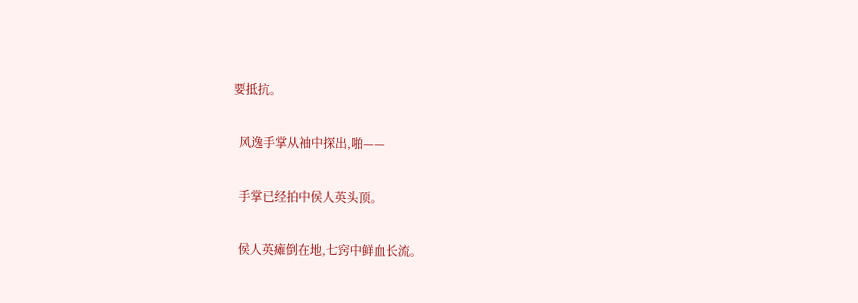要抵抗。

  风逸手掌从袖中探出,啪——

  手掌已经拍中侯人英头顶。

  侯人英瘫倒在地,七窍中鲜血长流。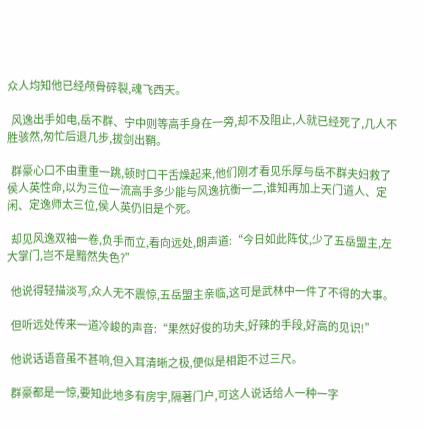众人均知他已经颅骨碎裂,魂飞西天。

  风逸出手如电,岳不群、宁中则等高手身在一旁,却不及阻止,人就已经死了,几人不胜骇然,匆忙后退几步,拔剑出鞘。

  群豪心口不由重重一跳,顿时口干舌燥起来,他们刚才看见乐厚与岳不群夫妇救了侯人英性命,以为三位一流高手多少能与风逸抗衡一二,谁知再加上天门道人、定闲、定逸师太三位,侯人英仍旧是个死。

  却见风逸双袖一卷,负手而立,看向远处,朗声道:“今日如此阵仗,少了五岳盟主,左大掌门,岂不是黯然失色?”

  他说得轻描淡写,众人无不震惊,五岳盟主亲临,这可是武林中一件了不得的大事。

  但听远处传来一道冷峻的声音:“果然好俊的功夫,好辣的手段,好高的见识!”

  他说话语音虽不甚响,但入耳清晰之极,便似是相距不过三尺。

  群豪都是一惊,要知此地多有房宇,隔著门户,可这人说话给人一种一字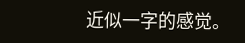近似一字的感觉。